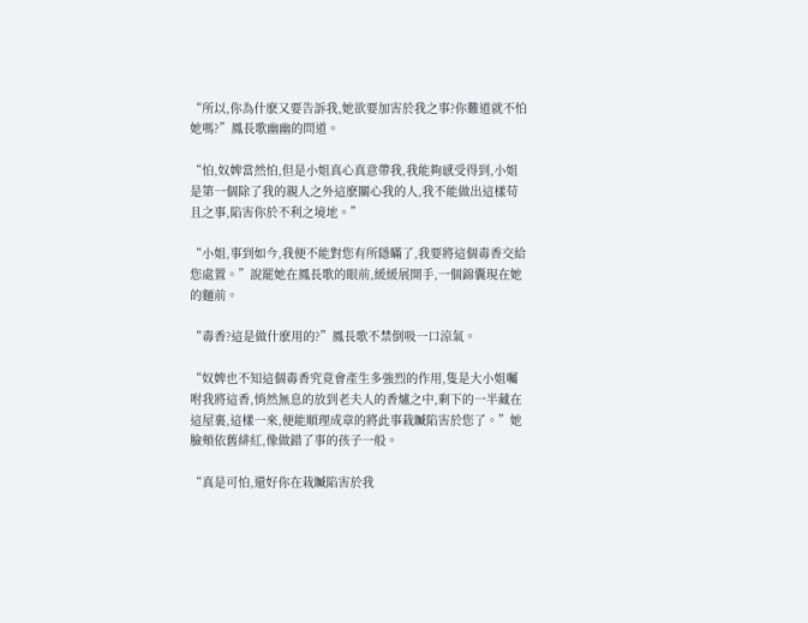“所以,你為什麽又要告訴我,她欲要加害於我之事?你難道就不怕她嗎?”鳳長歌幽幽的問道。

“怕,奴婢當然怕,但是小姐真心真意帶我,我能夠感受得到,小姐是第一個除了我的親人之外這麽關心我的人,我不能做出這樣苟且之事,陷害你於不利之境地。”

“小姐,事到如今,我便不能對您有所隱瞞了,我要將這個毒香交給您處置。”說罷她在鳳長歌的眼前,緩緩展開手,一個錦囊現在她的麵前。

“毒香?這是做什麽用的?”鳳長歌不禁倒吸一口涼氣。

“奴婢也不知這個毒香究竟會產生多強烈的作用,隻是大小姐囑咐我將這香,悄然無息的放到老夫人的香爐之中,剩下的一半藏在這屋裏,這樣一來,便能順理成章的將此事栽贓陷害於您了。”她臉頰依舊緋紅,像做錯了事的孩子一般。

“真是可怕,還好你在栽贓陷害於我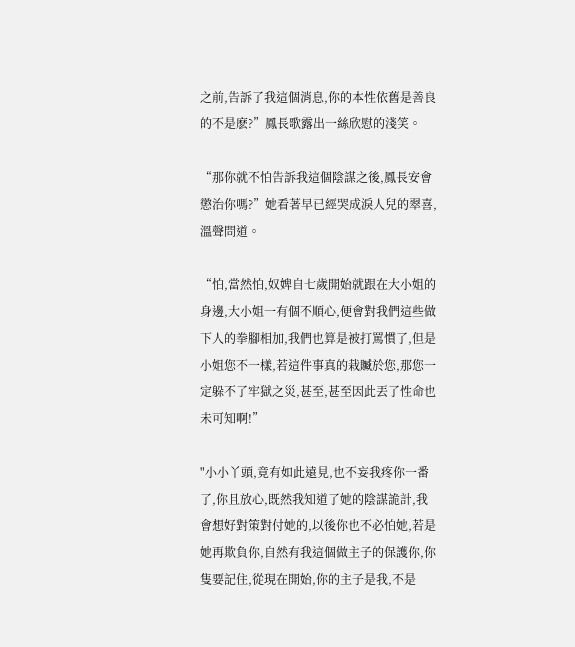之前,告訴了我這個消息,你的本性依舊是善良的不是麽?”鳳長歌露出一絲欣慰的淺笑。

“那你就不怕告訴我這個陰謀之後,鳳長安會懲治你嗎?”她看著早已經哭成淚人兒的翠喜,溫聲問道。

“怕,當然怕,奴婢自七歲開始就跟在大小姐的身邊,大小姐一有個不順心,便會對我們這些做下人的拳腳相加,我們也算是被打罵慣了,但是小姐您不一樣,若這件事真的栽贓於您,那您一定躲不了牢獄之災,甚至,甚至因此丟了性命也未可知啊!”

"小小丫頭,竟有如此遠見,也不妄我疼你一番了,你且放心,既然我知道了她的陰謀詭計,我會想好對策對付她的,以後你也不必怕她,若是她再欺負你,自然有我這個做主子的保護你,你隻要記住,從現在開始,你的主子是我,不是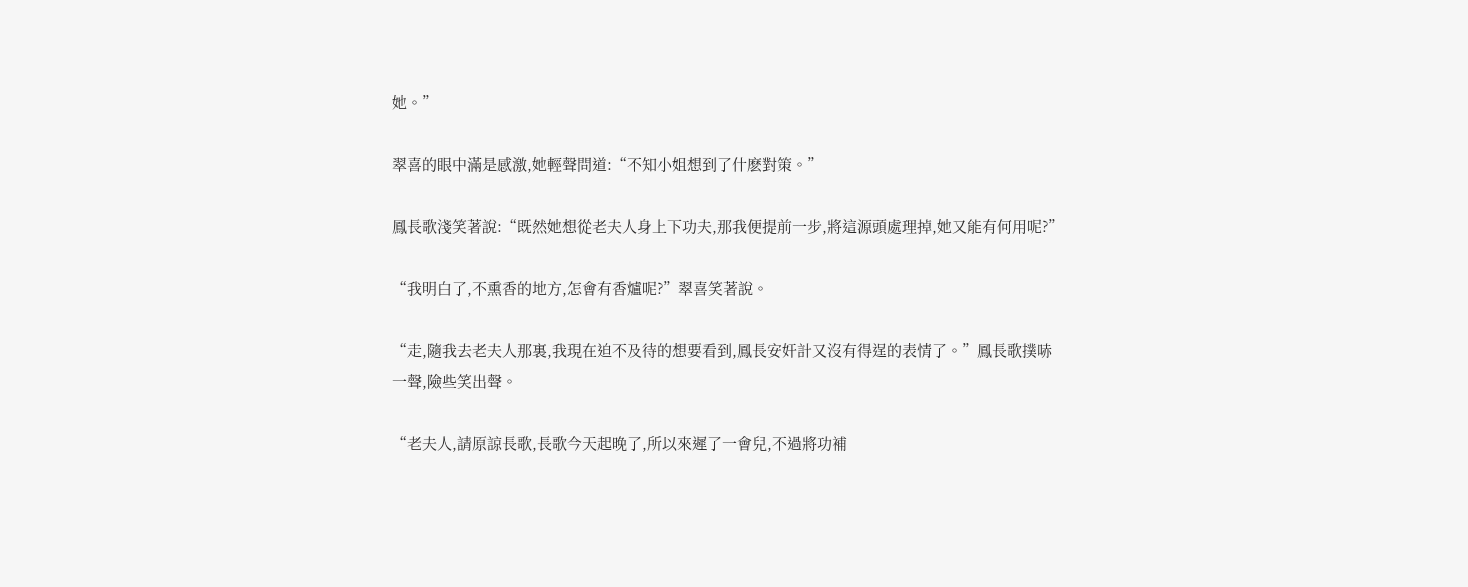她。”

翠喜的眼中滿是感激,她輕聲問道:“不知小姐想到了什麽對策。”

鳳長歌淺笑著說:“既然她想從老夫人身上下功夫,那我便提前一步,將這源頭處理掉,她又能有何用呢?”

“我明白了,不熏香的地方,怎會有香爐呢?”翠喜笑著說。

“走,隨我去老夫人那裏,我現在迫不及待的想要看到,鳳長安奸計又沒有得逞的表情了。”鳳長歌撲哧一聲,險些笑出聲。

“老夫人,請原諒長歌,長歌今天起晚了,所以來遲了一會兒,不過將功補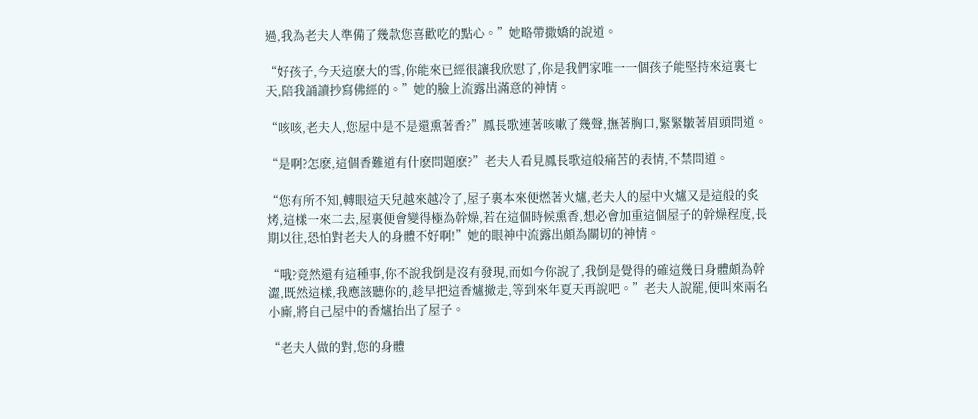過,我為老夫人準備了幾款您喜歡吃的點心。”她略帶撒嬌的說道。

“好孩子,今天這麽大的雪,你能來已經很讓我欣慰了,你是我們家唯一一個孩子能堅持來這裏七天,陪我誦讀抄寫佛經的。”她的臉上流露出滿意的神情。

“咳咳,老夫人,您屋中是不是還熏著香?”鳳長歌連著咳嗽了幾聲,撫著胸口,緊緊皺著眉頭問道。

“是啊?怎麽,這個香難道有什麽問題麽?”老夫人看見鳳長歌這般痛苦的表情,不禁問道。

“您有所不知,轉眼這天兒越來越冷了,屋子裏本來便燃著火爐,老夫人的屋中火爐又是這般的炙烤,這樣一來二去,屋裏便會變得極為幹燥,若在這個時候熏香,想必會加重這個屋子的幹燥程度,長期以往,恐怕對老夫人的身體不好啊!”她的眼神中流露出頗為關切的神情。

“哦?竟然還有這種事,你不說我倒是沒有發現,而如今你說了,我倒是覺得的確這幾日身體頗為幹澀,既然這樣,我應該聽你的,趁早把這香爐撤走,等到來年夏天再說吧。”老夫人說罷,便叫來兩名小廝,將自己屋中的香爐抬出了屋子。

“老夫人做的對,您的身體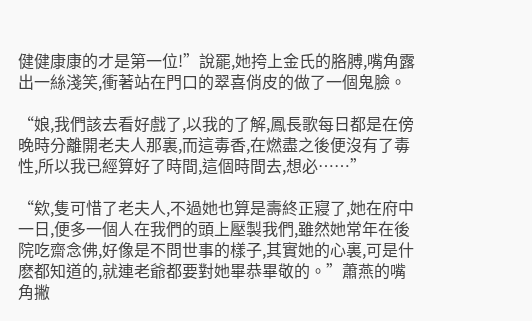健健康康的才是第一位!”說罷,她挎上金氏的胳膊,嘴角露出一絲淺笑,衝著站在門口的翠喜俏皮的做了一個鬼臉。

“娘,我們該去看好戲了,以我的了解,鳳長歌每日都是在傍晚時分離開老夫人那裏,而這毒香,在燃盡之後便沒有了毒性,所以我已經算好了時間,這個時間去,想必……”

“欸,隻可惜了老夫人,不過她也算是壽終正寢了,她在府中一日,便多一個人在我們的頭上壓製我們,雖然她常年在後院吃齋念佛,好像是不問世事的樣子,其實她的心裏,可是什麽都知道的,就連老爺都要對她畢恭畢敬的。”蕭燕的嘴角撇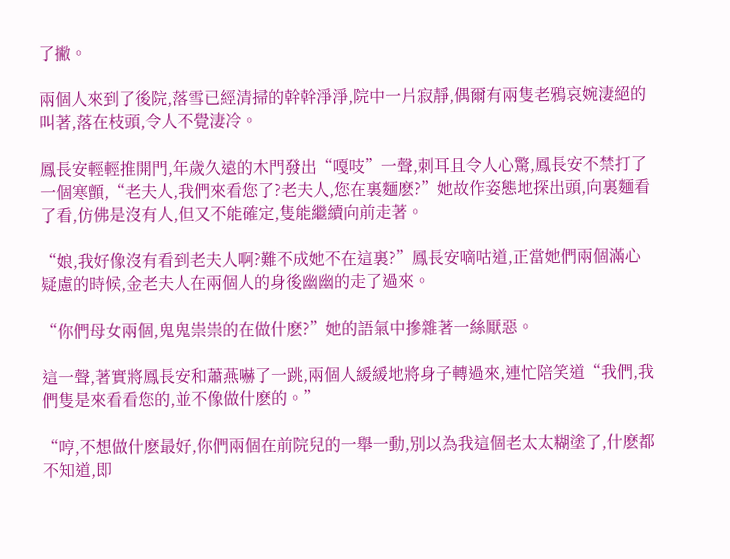了撇。

兩個人來到了後院,落雪已經清掃的幹幹淨淨,院中一片寂靜,偶爾有兩隻老鴉哀婉淒絕的叫著,落在枝頭,令人不覺淒冷。

鳳長安輕輕推開門,年歲久遠的木門發出“嘎吱”一聲,刺耳且令人心驚,鳳長安不禁打了一個寒顫,“老夫人,我們來看您了?老夫人,您在裏麵麽?”她故作姿態地探出頭,向裏麵看了看,仿佛是沒有人,但又不能確定,隻能繼續向前走著。

“娘,我好像沒有看到老夫人啊?難不成她不在這裏?”鳳長安嘀咕道,正當她們兩個滿心疑慮的時候,金老夫人在兩個人的身後幽幽的走了過來。

“你們母女兩個,鬼鬼祟祟的在做什麽?”她的語氣中摻雜著一絲厭惡。

這一聲,著實將鳳長安和蕭燕嚇了一跳,兩個人緩緩地將身子轉過來,連忙陪笑道“我們,我們隻是來看看您的,並不像做什麽的。”

“哼,不想做什麽最好,你們兩個在前院兒的一舉一動,別以為我這個老太太糊塗了,什麽都不知道,即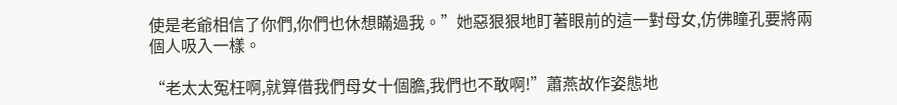使是老爺相信了你們,你們也休想瞞過我。”她惡狠狠地盯著眼前的這一對母女,仿佛瞳孔要將兩個人吸入一樣。

“老太太冤枉啊,就算借我們母女十個膽,我們也不敢啊!”蕭燕故作姿態地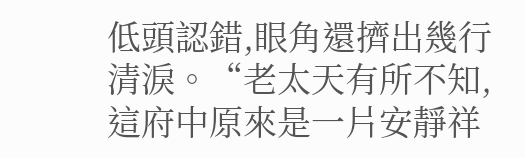低頭認錯,眼角還擠出幾行清淚。“老太天有所不知,這府中原來是一片安靜祥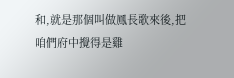和,就是那個叫做鳳長歌來後,把咱們府中攪得是雞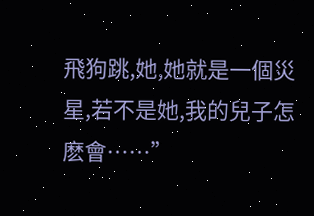飛狗跳,她,她就是一個災星,若不是她,我的兒子怎麽會……”